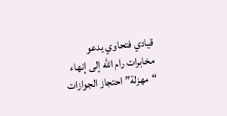قيادي فتحاوي يدعو مخابرات رام الله إلى إنهاء “مهزلة” احتجاز الجوازات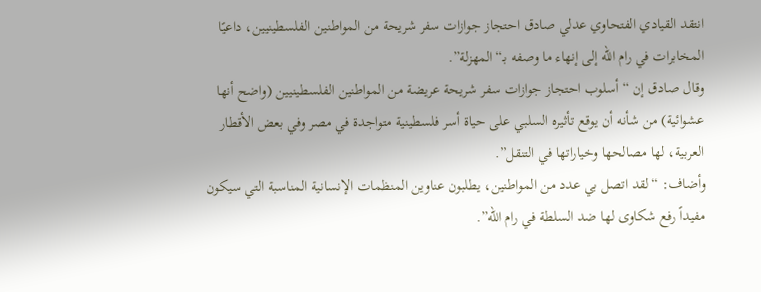انتقد القيادي الفتحاوي عدلي صادق احتجاز جوازات سفر شريحة من المواطنين الفلسطينيين، داعيًا المخابرات في رام الله إلى إنهاء ما وصفه بـ“المهزلة”.
وقال صادق إن “أسلوب احتجاز جوازات سفر شريحة عريضة من المواطنين الفلسطينيين (واضح أنها عشوائية) من شأنه أن يوقع تأثيره السلبي على حياة أسر فلسطينية متواجدة في مصر وفي بعض الأقطار العربية، لها مصالحها وخياراتها في التنقل”.
وأضاف: “لقد اتصل بي عدد من المواطنين، يطلبون عناوين المنظمات الإنسانية المناسبة التي سيكون مفيداً رفع شكاوى لها ضد السلطة في رام الله”.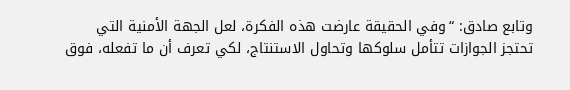وتابع صادق: “وفي الحقيقة عارضت هذه الفكرة، لعل الجهة الأمنية التي تحتجز الجوازات تتأمل سلوكها وتحاول الاستنتاج، لكي تعرف أن ما تفعله، فوق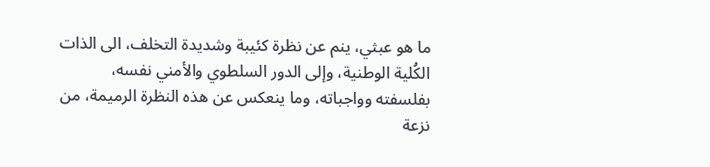ما هو عبثي، ينم عن نظرة كئيبة وشديدة التخلف، الى الذات الكُلية الوطنية، وإلى الدور السلطوي والأمني نفسه، بفلسفته وواجباته، وما ينعكس عن هذه النظرة الرميمة، من نزعة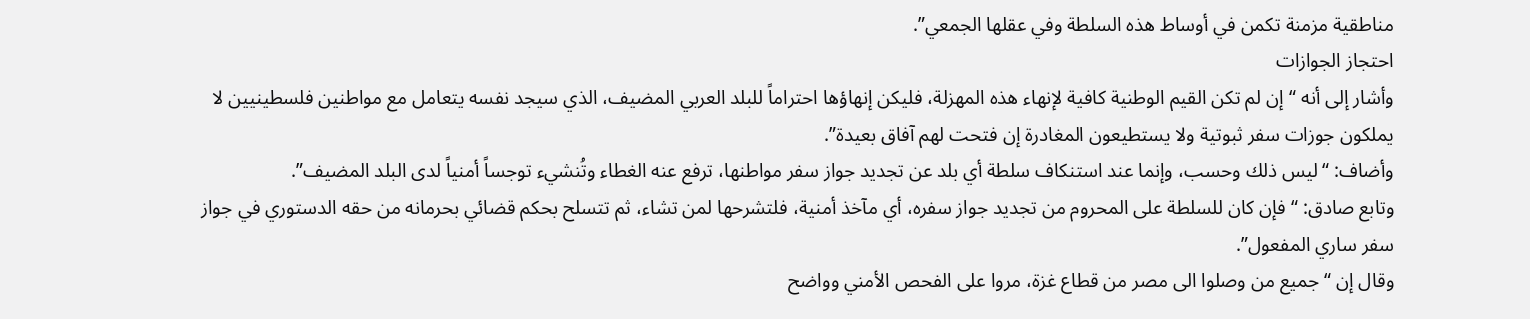مناطقية مزمنة تكمن في أوساط هذه السلطة وفي عقلها الجمعي”.
احتجاز الجوازات
وأشار إلى أنه “إن لم تكن القيم الوطنية كافية لإنهاء هذه المهزلة، فليكن إنهاؤها احتراماً للبلد العربي المضيف، الذي سيجد نفسه يتعامل مع مواطنين فلسطينيين لا يملكون جوزات سفر ثبوتية ولا يستطيعون المغادرة إن فتحت لهم آفاق بعيدة”.
وأضاف: “ليس ذلك وحسب، وإنما عند استنكاف سلطة أي بلد عن تجديد جواز سفر مواطنها، ترفع عنه الغطاء وتُنشيء توجساً أمنياً لدى البلد المضيف”.
وتابع صادق: “فإن كان للسلطة على المحروم من تجديد جواز سفره، أي مآخذ أمنية، فلتشرحها لمن تشاء، ثم تتسلح بحكم قضائي بحرمانه من حقه الدستوري في جواز سفر ساري المفعول”.
وقال إن “جميع من وصلوا الى مصر من قطاع غزة، مروا على الفحص الأمني وواضح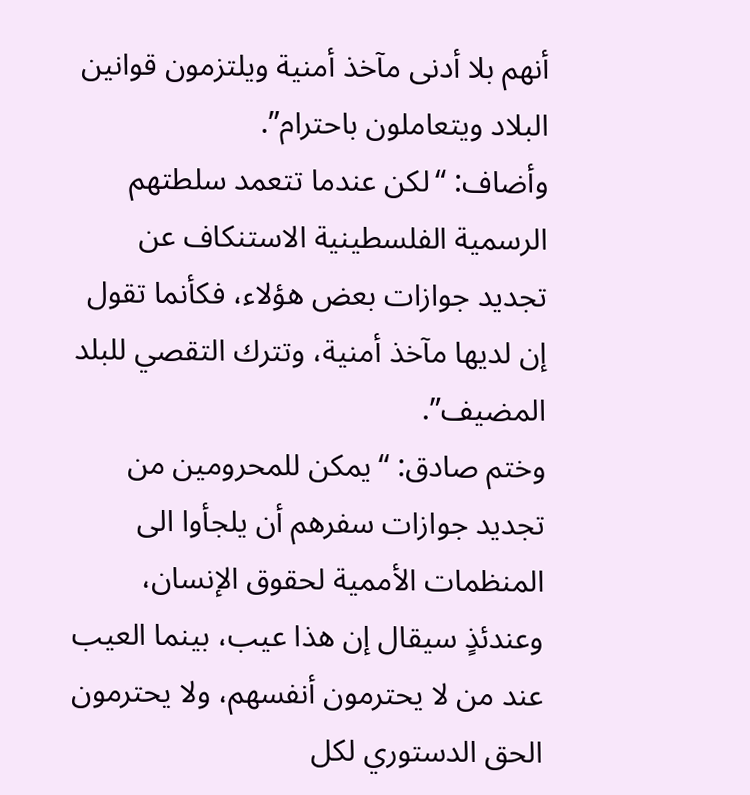أنهم بلا أدنى مآخذ أمنية ويلتزمون قوانين البلاد ويتعاملون باحترام”.
وأضاف: “لكن عندما تتعمد سلطتهم الرسمية الفلسطينية الاستنكاف عن تجديد جوازات بعض هؤلاء، فكأنما تقول إن لديها مآخذ أمنية، وتترك التقصي للبلد المضيف”.
وختم صادق: “يمكن للمحرومين من تجديد جوازات سفرهم أن يلجأوا الى المنظمات الأممية لحقوق الإنسان، وعندئذٍ سيقال إن هذا عيب، بينما العيب عند من لا يحترمون أنفسهم، ولا يحترمون الحق الدستوري لكل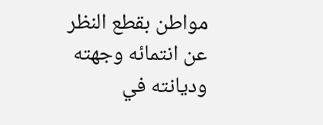مواطن بقطع النظر عن انتمائه وجهته وديانته في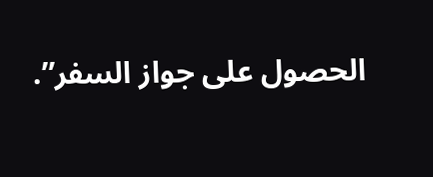الحصول على جواز السفر”.